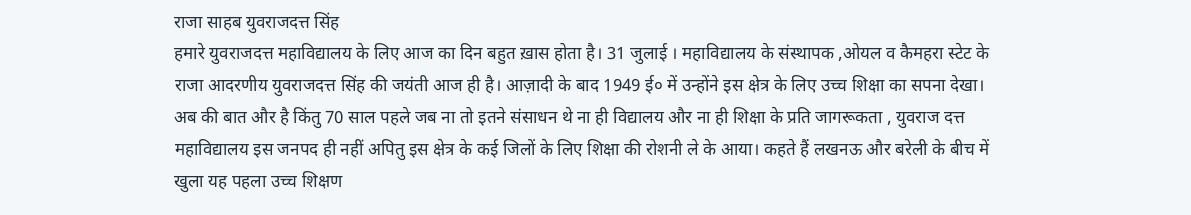राजा साहब युवराजदत्त सिंह
हमारे युवराजदत्त महाविद्यालय के लिए आज का दिन बहुत ख़ास होता है। 31 जुलाई । महाविद्यालय के संस्थापक ,ओयल व कैमहरा स्टेट के राजा आदरणीय युवराजदत्त सिंह की जयंती आज ही है। आज़ादी के बाद 1949 ई० में उन्होंने इस क्षेत्र के लिए उच्च शिक्षा का सपना देखा। अब की बात और है किंतु 70 साल पहले जब ना तो इतने संसाधन थे ना ही विद्यालय और ना ही शिक्षा के प्रति जागरूकता , युवराज दत्त महाविद्यालय इस जनपद ही नहीं अपितु इस क्षेत्र के कई जिलों के लिए शिक्षा की रोशनी ले के आया। कहते हैं लखनऊ और बरेली के बीच में खुला यह पहला उच्च शिक्षण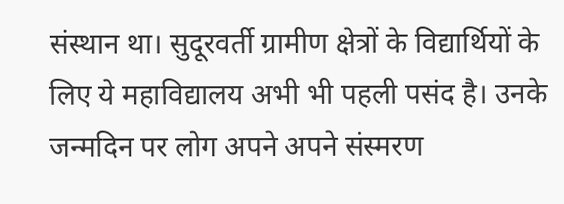संस्थान था। सुदूरवर्ती ग्रामीण क्षेत्रों के विद्यार्थियों के लिए ये महाविद्यालय अभी भी पहली पसंद है। उनके जन्मदिन पर लोग अपने अपने संस्मरण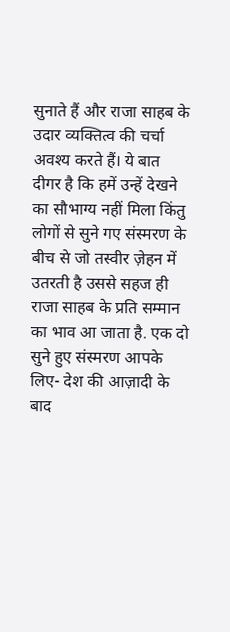सुनाते हैं और राजा साहब के उदार व्यक्तित्व की चर्चा अवश्य करते हैं। ये बात दीगर है कि हमें उन्हें देखने का सौभाग्य नहीं मिला किंतु लोगों से सुने गए संस्मरण के बीच से जो तस्वीर ज़ेहन में उतरती है उससे सहज ही राजा साहब के प्रति सम्मान का भाव आ जाता है. एक दो सुने हुए संस्मरण आपके लिए- देश की आज़ादी के बाद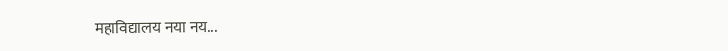महाविद्यालय नया नय...